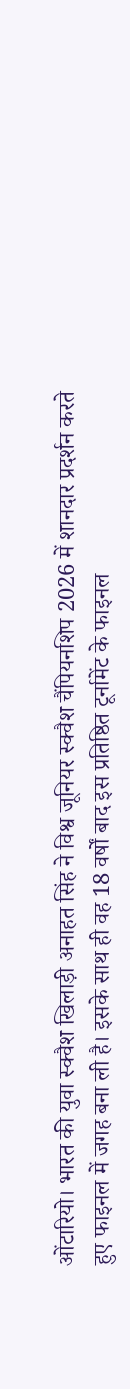ओंटारियो। भारत की युवा स्क्वैश खिलाड़ी अनाहत सिंह ने विश्व जूनियर स्क्वैश चैंपियनशिप 2026 में शानदार प्रदर्शन करते हुए फाइनल में जगह बना ली है। इसके साथ ही वह 18 वर्षों बाद इस प्रतिष्ठित टूर्नामेंट के फाइनल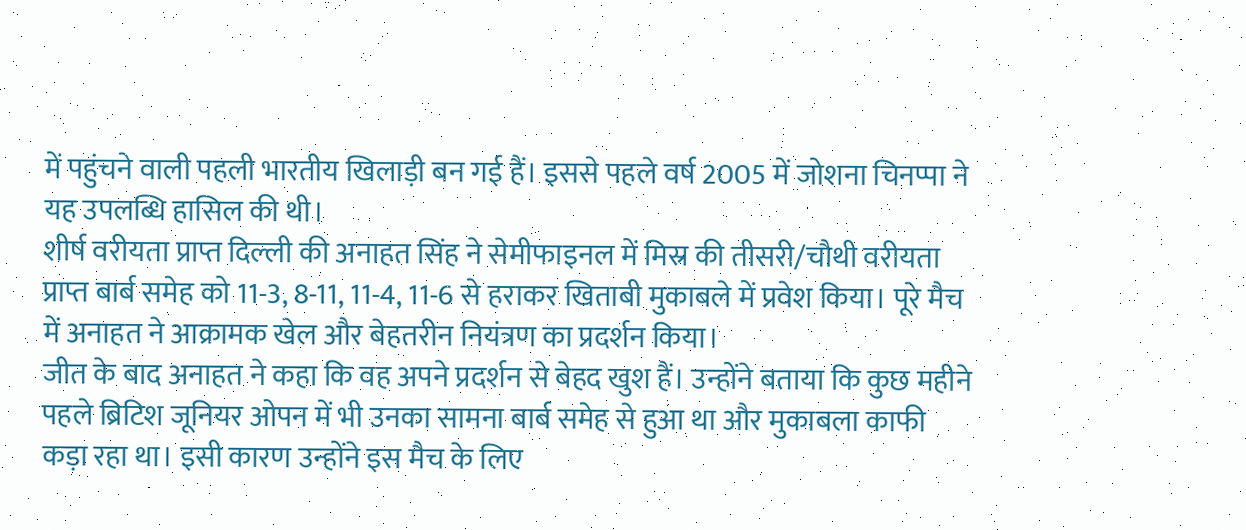में पहुंचने वाली पहली भारतीय खिलाड़ी बन गई हैं। इससे पहले वर्ष 2005 में जोशना चिनप्पा ने यह उपलब्धि हासिल की थी।
शीर्ष वरीयता प्राप्त दिल्ली की अनाहत सिंह ने सेमीफाइनल में मिस्र की तीसरी/चौथी वरीयता प्राप्त बार्ब समेह को 11-3, 8-11, 11-4, 11-6 से हराकर खिताबी मुकाबले में प्रवेश किया। पूरे मैच में अनाहत ने आक्रामक खेल और बेहतरीन नियंत्रण का प्रदर्शन किया।
जीत के बाद अनाहत ने कहा कि वह अपने प्रदर्शन से बेहद खुश हैं। उन्होंने बताया कि कुछ महीने पहले ब्रिटिश जूनियर ओपन में भी उनका सामना बार्ब समेह से हुआ था और मुकाबला काफी कड़ा रहा था। इसी कारण उन्होंने इस मैच के लिए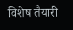विशेष तैयारी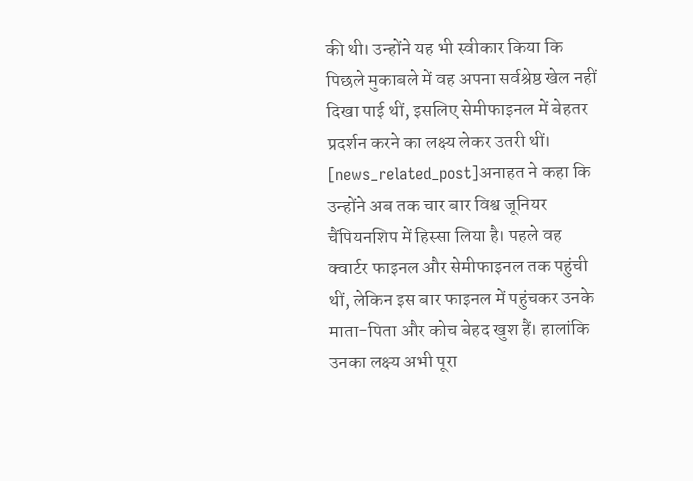की थी। उन्होंने यह भी स्वीकार किया कि पिछले मुकाबले में वह अपना सर्वश्रेष्ठ खेल नहीं दिखा पाई थीं, इसलिए सेमीफाइनल में बेहतर प्रदर्शन करने का लक्ष्य लेकर उतरी थीं।
[news_related_post]अनाहत ने कहा कि उन्होंने अब तक चार बार विश्व जूनियर चैंपियनशिप में हिस्सा लिया है। पहले वह क्वार्टर फाइनल और सेमीफाइनल तक पहुंची थीं, लेकिन इस बार फाइनल में पहुंचकर उनके माता-पिता और कोच बेहद खुश हैं। हालांकि उनका लक्ष्य अभी पूरा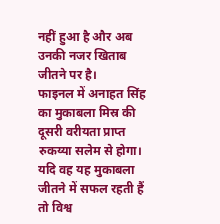नहीं हुआ है और अब उनकी नजर खिताब जीतने पर है।
फाइनल में अनाहत सिंह का मुकाबला मिस्र की दूसरी वरीयता प्राप्त रुकय्या सलेम से होगा। यदि वह यह मुकाबला जीतने में सफल रहती हैं तो विश्व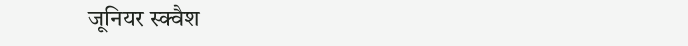जूनियर स्क्वैश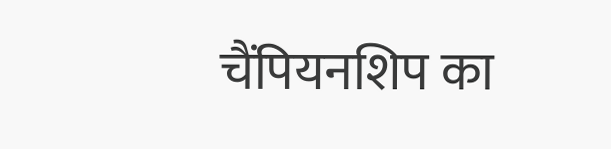चैंपियनशिप का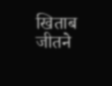खिताब जीतने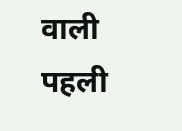वाली पहली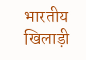भारतीय खिलाड़ी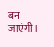बन जाएंगी।